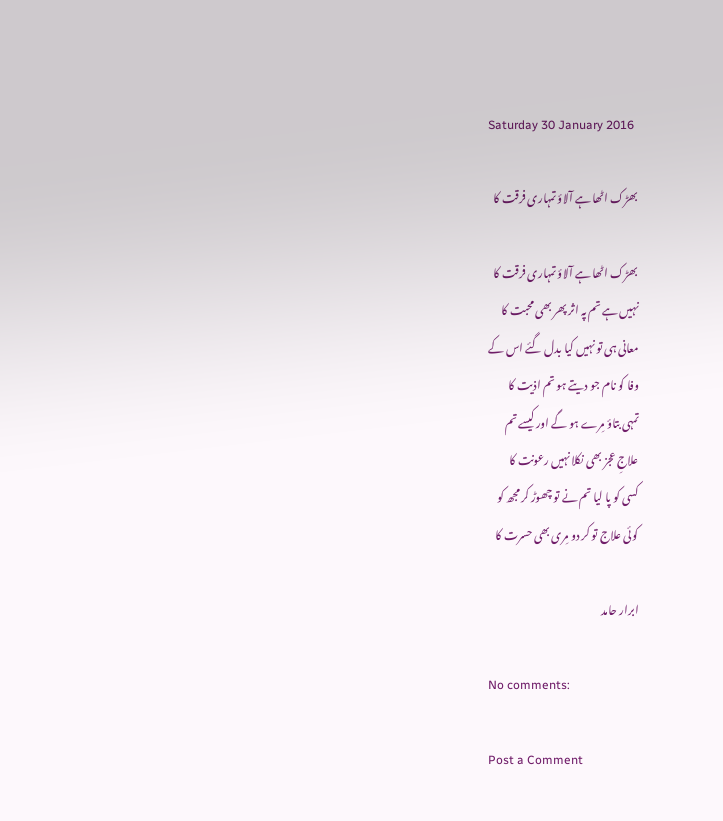Saturday 30 January 2016

بھڑک اٹھا ہے آلاؤ تمہاری فرقت کا

بھڑک اٹھا ہے آلاؤ تمہاری فرقت کا
نہیں ہے تم پہ اثر پھر بھی محبت کا
معانی ہی تو نہیں کیا بدل گئے اس کے
وفا کو نام جو دیتے ہو تم اذیت کا
تمہی بتاؤ مِرے ہو گے اور کیسے تم
علاجِ عجز بھی نکلا نہیں رعونت کا
کسی کو پا لیا تم نے تو چھوڑ کر مجھ کو
کوئی علاج تو کر دو مِری بھی حسرت کا

ابرار حامد

No comments:

Post a Comment